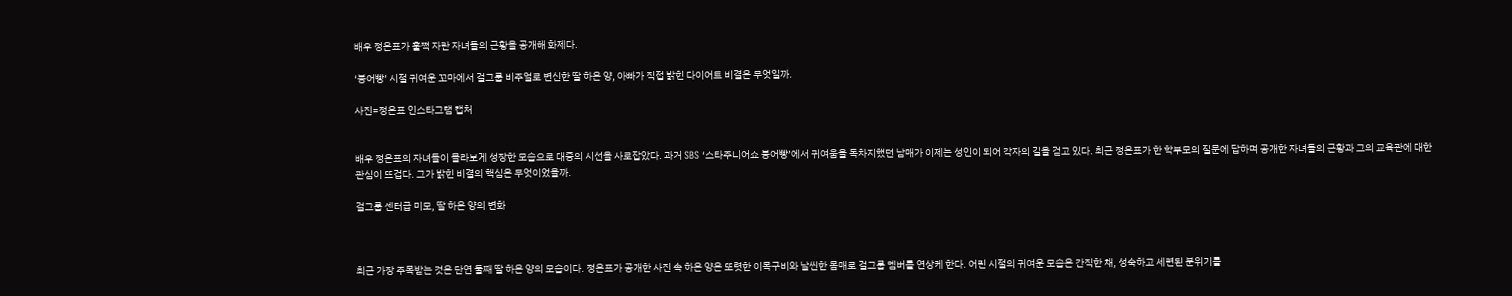배우 정은표가 훌쩍 자란 자녀들의 근황을 공개해 화제다.

‘붕어빵’ 시절 귀여운 꼬마에서 걸그룹 비주얼로 변신한 딸 하은 양, 아빠가 직접 밝힌 다이어트 비결은 무엇일까.

사진=정은표 인스타그램 캡처


배우 정은표의 자녀들이 몰라보게 성장한 모습으로 대중의 시선을 사로잡았다. 과거 SBS ‘스타주니어쇼 붕어빵’에서 귀여움을 독차지했던 남매가 이제는 성인이 되어 각자의 길을 걷고 있다. 최근 정은표가 한 학부모의 질문에 답하며 공개한 자녀들의 근황과 그의 교육관에 대한 관심이 뜨겁다. 그가 밝힌 비결의 핵심은 무엇이었을까.

걸그룹 센터급 미모, 딸 하은 양의 변화



최근 가장 주목받는 것은 단연 둘째 딸 하은 양의 모습이다. 정은표가 공개한 사진 속 하은 양은 또렷한 이목구비와 날씬한 몸매로 걸그룹 멤버를 연상케 한다. 어린 시절의 귀여운 모습은 간직한 채, 성숙하고 세련된 분위기를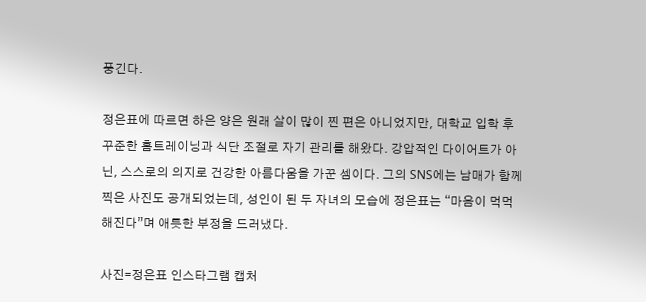풍긴다.

정은표에 따르면 하은 양은 원래 살이 많이 찐 편은 아니었지만, 대학교 입학 후 꾸준한 홈트레이닝과 식단 조절로 자기 관리를 해왔다. 강압적인 다이어트가 아닌, 스스로의 의지로 건강한 아름다움을 가꾼 셈이다. 그의 SNS에는 남매가 함께 찍은 사진도 공개되었는데, 성인이 된 두 자녀의 모습에 정은표는 “마음이 먹먹해진다”며 애틋한 부정을 드러냈다.

사진=정은표 인스타그램 캡처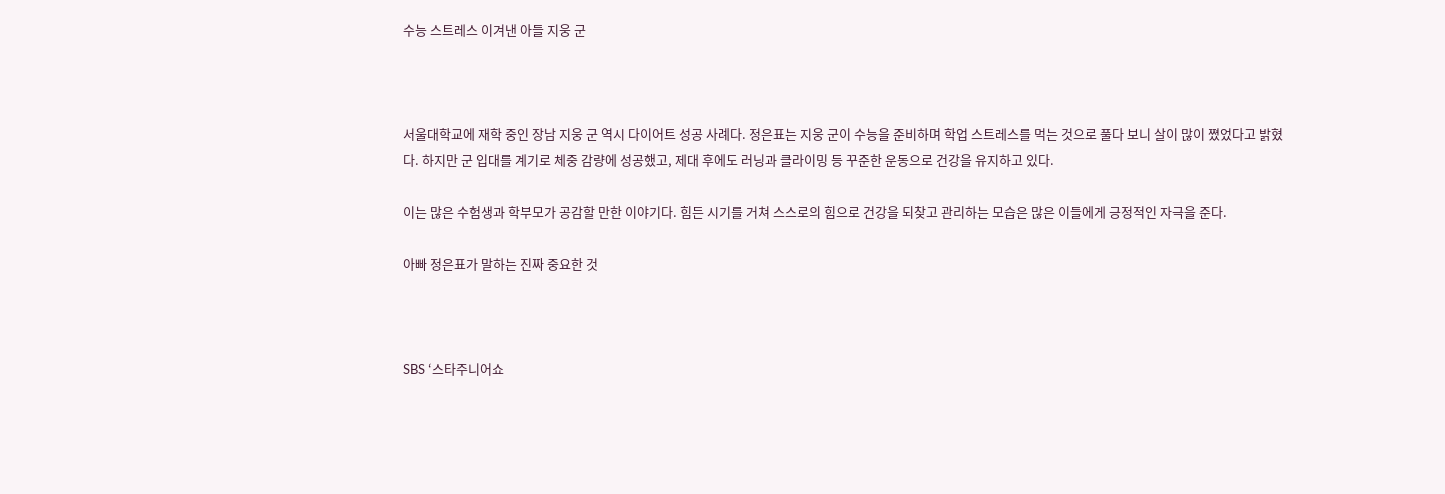수능 스트레스 이겨낸 아들 지웅 군



서울대학교에 재학 중인 장남 지웅 군 역시 다이어트 성공 사례다. 정은표는 지웅 군이 수능을 준비하며 학업 스트레스를 먹는 것으로 풀다 보니 살이 많이 쪘었다고 밝혔다. 하지만 군 입대를 계기로 체중 감량에 성공했고, 제대 후에도 러닝과 클라이밍 등 꾸준한 운동으로 건강을 유지하고 있다.

이는 많은 수험생과 학부모가 공감할 만한 이야기다. 힘든 시기를 거쳐 스스로의 힘으로 건강을 되찾고 관리하는 모습은 많은 이들에게 긍정적인 자극을 준다.

아빠 정은표가 말하는 진짜 중요한 것



SBS ‘스타주니어쇼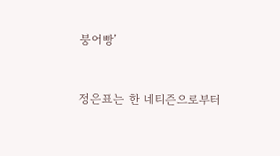붕어빵’


정은표는 한 네티즌으로부터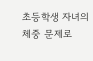초등학생 자녀의 체중 문제로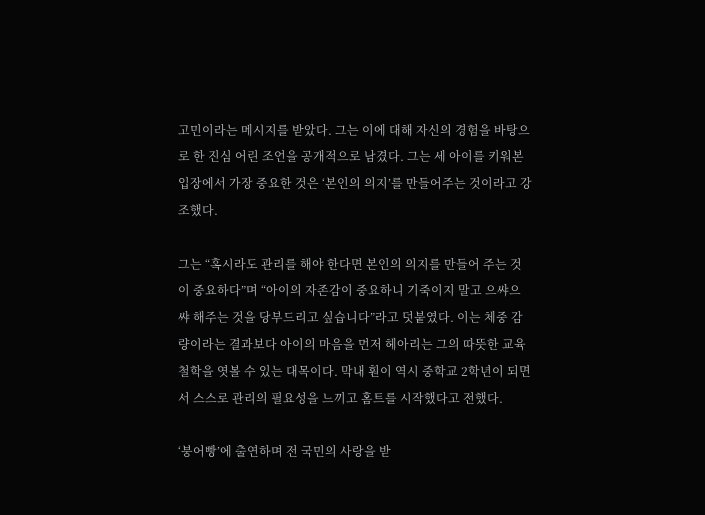고민이라는 메시지를 받았다. 그는 이에 대해 자신의 경험을 바탕으로 한 진심 어린 조언을 공개적으로 남겼다. 그는 세 아이를 키워본 입장에서 가장 중요한 것은 ‘본인의 의지’를 만들어주는 것이라고 강조했다.

그는 “혹시라도 관리를 해야 한다면 본인의 의지를 만들어 주는 것이 중요하다”며 “아이의 자존감이 중요하니 기죽이지 말고 으쌰으쌰 해주는 것을 당부드리고 싶습니다”라고 덧붙였다. 이는 체중 감량이라는 결과보다 아이의 마음을 먼저 헤아리는 그의 따뜻한 교육 철학을 엿볼 수 있는 대목이다. 막내 훤이 역시 중학교 2학년이 되면서 스스로 관리의 필요성을 느끼고 홈트를 시작했다고 전했다.

‘붕어빵’에 출연하며 전 국민의 사랑을 받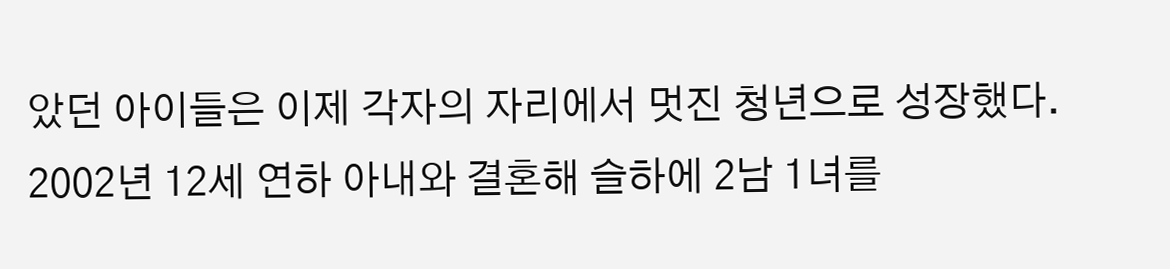았던 아이들은 이제 각자의 자리에서 멋진 청년으로 성장했다. 2002년 12세 연하 아내와 결혼해 슬하에 2남 1녀를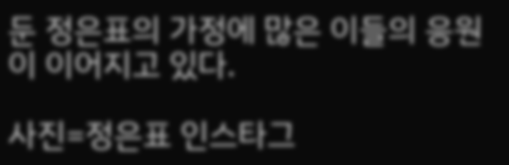둔 정은표의 가정에 많은 이들의 응원이 이어지고 있다.

사진=정은표 인스타그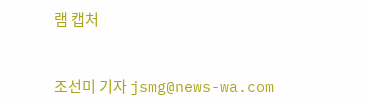램 캡처


조선미 기자 jsmg@news-wa.com